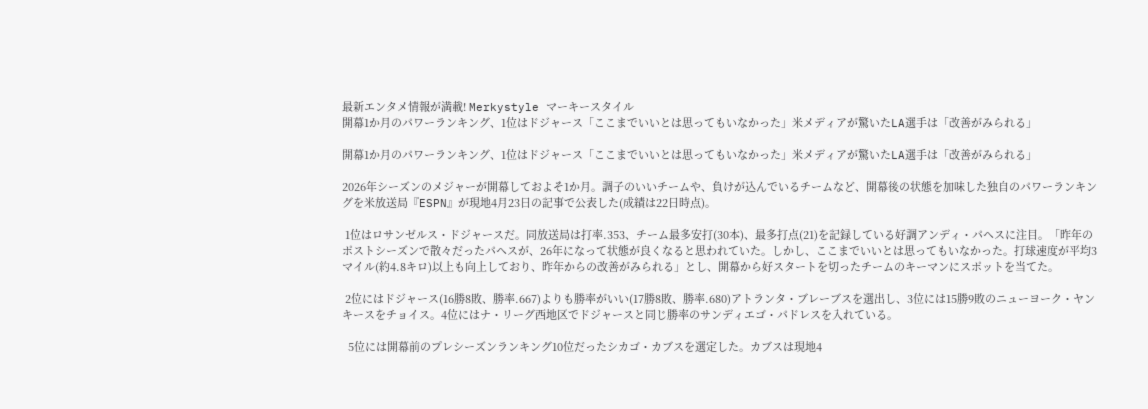最新エンタメ情報が満載! Merkystyle マーキースタイル
開幕1か月のパワーランキング、1位はドジャース「ここまでいいとは思ってもいなかった」米メディアが驚いたLA選手は「改善がみられる」

開幕1か月のパワーランキング、1位はドジャース「ここまでいいとは思ってもいなかった」米メディアが驚いたLA選手は「改善がみられる」

2026年シーズンのメジャーが開幕しておよそ1か月。調子のいいチームや、負けが込んでいるチームなど、開幕後の状態を加味した独自のパワーランキングを米放送局『ESPN』が現地4月23日の記事で公表した(成績は22日時点)。

 1位はロサンゼルス・ドジャースだ。同放送局は打率.353、チーム最多安打(30本)、最多打点(21)を記録している好調アンディ・パヘスに注目。「昨年のポストシーズンで散々だったパヘスが、26年になって状態が良くなると思われていた。しかし、ここまでいいとは思ってもいなかった。打球速度が平均3マイル(約4.8キロ)以上も向上しており、昨年からの改善がみられる」とし、開幕から好スタートを切ったチームのキーマンにスポットを当てた。

 2位にはドジャース(16勝8敗、勝率.667)よりも勝率がいい(17勝8敗、勝率.680)アトランタ・ブレーブスを選出し、3位には15勝9敗のニューヨーク・ヤンキースをチョイス。4位にはナ・リーグ西地区でドジャースと同じ勝率のサンディエゴ・パドレスを入れている。

  5位には開幕前のプレシーズンランキング10位だったシカゴ・カブスを選定した。カブスは現地4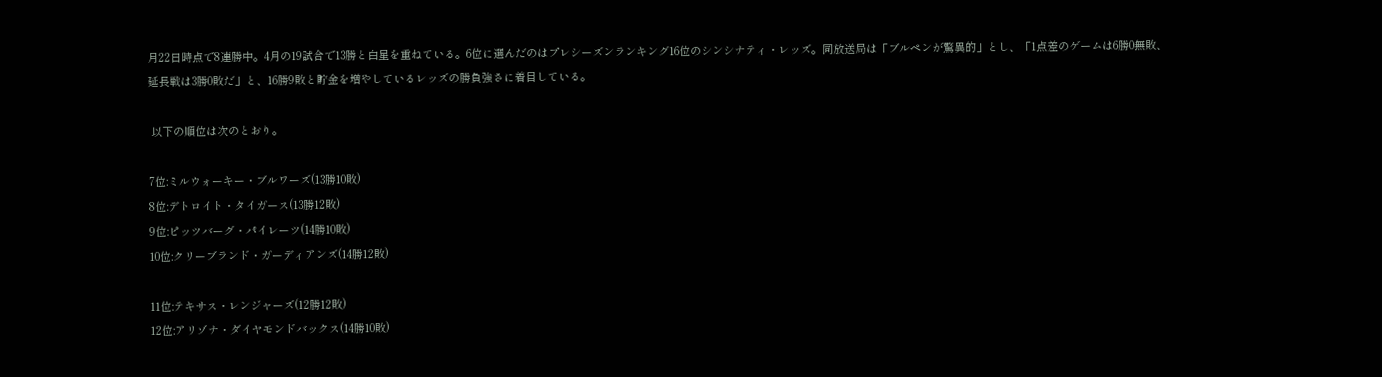月22日時点で8連勝中。4月の19試合で13勝と白星を重ねている。6位に選んだのはプレシーズンランキング16位のシンシナティ・レッズ。同放送局は「ブルペンが驚異的」とし、「1点差のゲームは6勝0無敗、延長戦は3勝0敗だ」と、16勝9敗と貯金を増やしているレッズの勝負強さに着目している。

 以下の順位は次のとおり。

7位:ミルウォーキー・ブルワーズ(13勝10敗)
8位:デトロイト・タイガース(13勝12敗)
9位:ピッツバーグ・パイレーツ(14勝10敗)
10位:クリーブランド・ガーディアンズ(14勝12敗)

11位:テキサス・レンジャーズ(12勝12敗)
12位:アリゾナ・ダイヤモンドバックス(14勝10敗)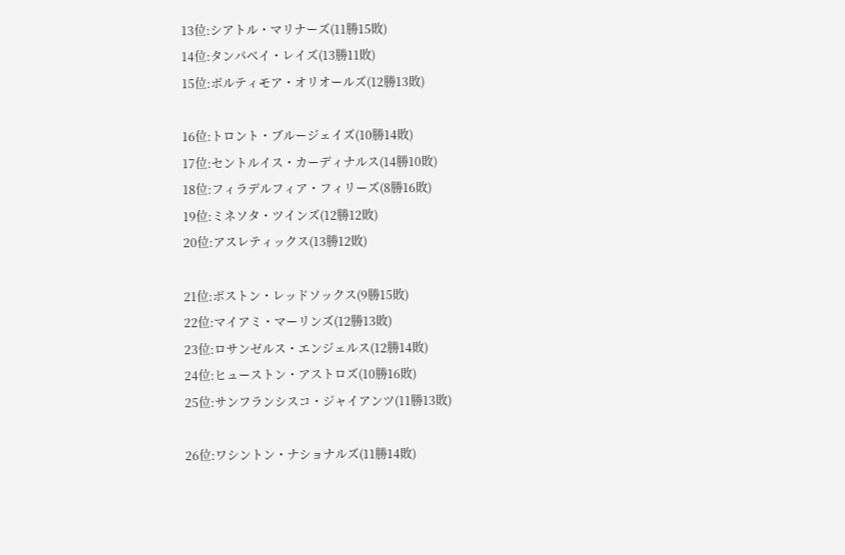13位:シアトル・マリナーズ(11勝15敗)
14位:タンパベイ・レイズ(13勝11敗)
15位:ボルティモア・オリオールズ(12勝13敗)

16位:トロント・ブルージェイズ(10勝14敗)
17位:セントルイス・カーディナルス(14勝10敗)
18位:フィラデルフィア・フィリーズ(8勝16敗)
19位:ミネソタ・ツインズ(12勝12敗)
20位:アスレティックス(13勝12敗)

21位:ボストン・レッドソックス(9勝15敗)
22位:マイアミ・マーリンズ(12勝13敗)
23位:ロサンゼルス・エンジェルス(12勝14敗)
24位:ヒューストン・アストロズ(10勝16敗)
25位:サンフランシスコ・ジャイアンツ(11勝13敗)

26位:ワシントン・ナショナルズ(11勝14敗)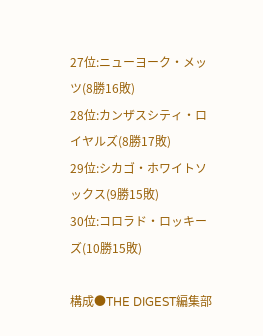27位:ニューヨーク・メッツ(8勝16敗)
28位:カンザスシティ・ロイヤルズ(8勝17敗)
29位:シカゴ・ホワイトソックス(9勝15敗)
30位:コロラド・ロッキーズ(10勝15敗)

構成●THE DIGEST編集部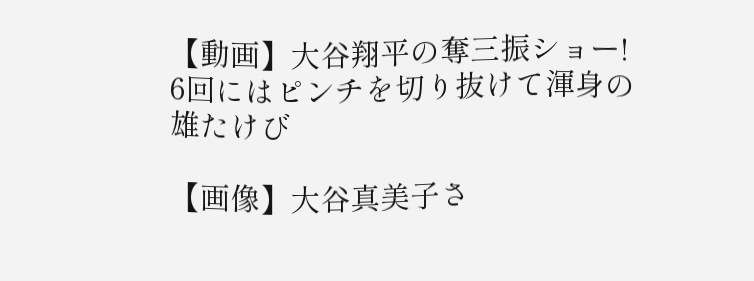【動画】大谷翔平の奪三振ショー! 6回にはピンチを切り抜けて渾身の雄たけび

【画像】大谷真美子さ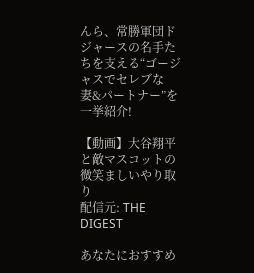んら、常勝軍団ドジャースの名手たちを支える“ゴージャスでセレブな妻&パートナー”を一挙紹介!

【動画】大谷翔平と敵マスコットの微笑ましいやり取り
配信元: THE DIGEST

あなたにおすすめ